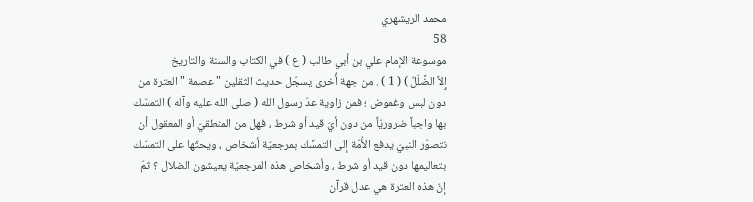محمد الريشهري
58
موسوعة الإمام علي بن أبي طالب ( ع ) في الكتاب والسنة والتاريخ
إِلاَّ الضَّلَلُ ) ( 1 ) . من جهة أُخرى يسجّل حديث الثقلين " عصمة " العترة من دون لبس وغموض ؛ فمن زاوية عدّ رسول الله ( صلى الله عليه وآله ) التمسّك بها واجباً ضروريّاً من دون أيّ قيد أو شرط ، فهل من المنطقيّ أو المعقول أن نتصوّر النبيّ يدفع الأُمّة إلى التمسَّك بمرجعيّة أشخاص ، ويحثّها على التمسّك بتعاليمها دون قيد أو شرط ، وأشخاص هذه المرجعيّة يعيشون الضلال ؟ ثمّ إنّ هذه العترة هي عدل قرآن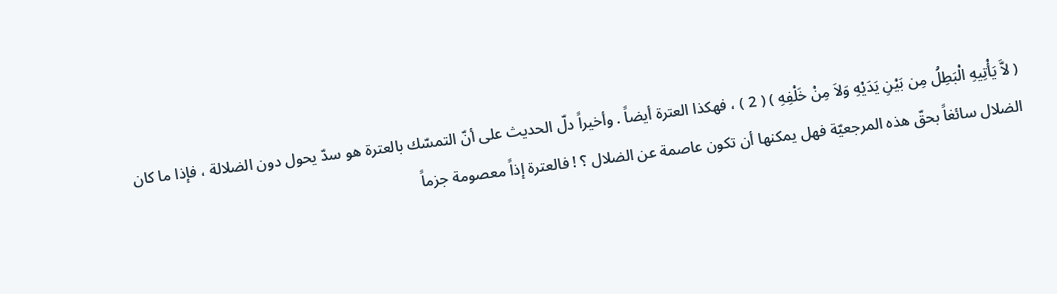( لاَّ يَأْتِيهِ الْبَطِلُ مِن بَيْنِ يَدَيْهِ وَلاَ مِنْ خَلْفِهِ ) ( 2 ) ، فهكذا العترة أيضاً . وأخيراً دلّ الحديث على أنّ التمسّك بالعترة هو سدّ يحول دون الضلالة ، فإذا ما كان الضلال سائغاً بحقّ هذه المرجعيّة فهل يمكنها أن تكون عاصمة عن الضلال ؟ ! فالعترة إذاً معصومة جزماً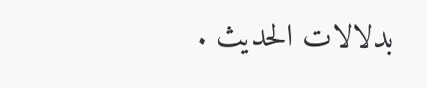بدلالات الحديث .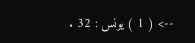--> ( 1 ) يونس : 32 .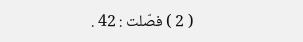( 2 ) فصّلت : 42 .